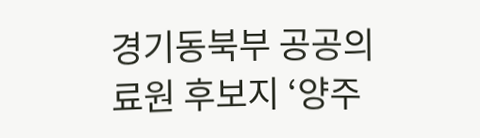경기동북부 공공의료원 후보지 ‘양주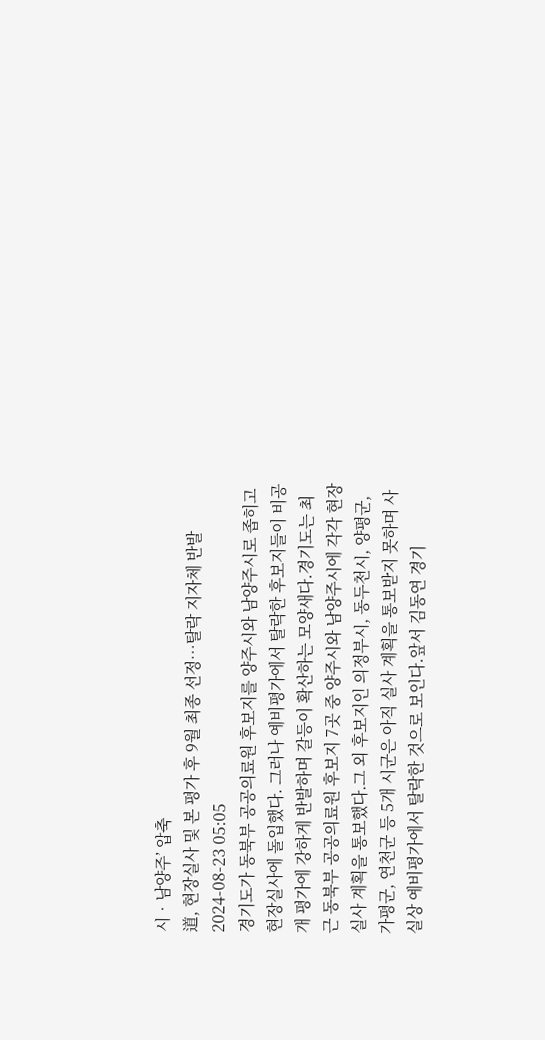시‧남양주’ 압축
道, 현장실사 및 본 평가 후 9월 최종 선정…탈락 지자체 반발 2024-08-23 05:05
경기도가 동북부 공공의료원 후보지를 양주시와 남양주시로 좁히고 현장실사에 돌입했다. 그러나 예비평가에서 탈락한 후보지들이 비공개 평가에 강하게 반발하며 갈등이 확산하는 모양새다.경기도는 최근 동북부 공공의료원 후보지 7곳 중 양주시와 남양주시에 각각 현장실사 계획을 통보했다.그 외 후보지인 의정부시, 동두천시, 양평군, 가평군, 연천군 등 5개 시군은 아직 실사 계획을 통보받지 못하며 사실상 예비평가에서 탈락한 것으로 보인다.앞서 김동연 경기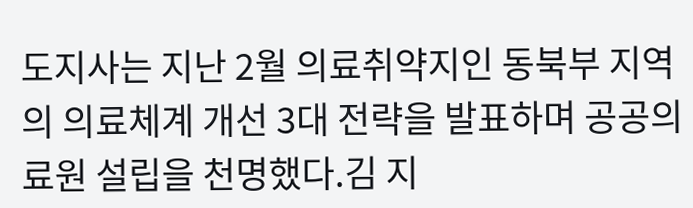도지사는 지난 2월 의료취약지인 동북부 지역의 의료체계 개선 3대 전략을 발표하며 공공의료원 설립을 천명했다.김 지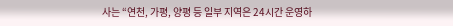사는 “연천, 가평, 양평 등 일부 지역은 24시간 운영하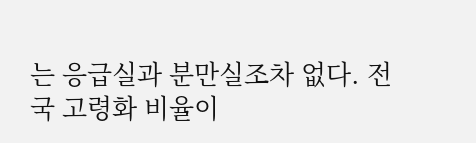는 응급실과 분만실조차 없다. 전국 고령화 비율이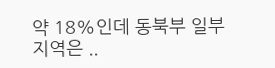약 18%인데 동북부 일부 지역은 ..